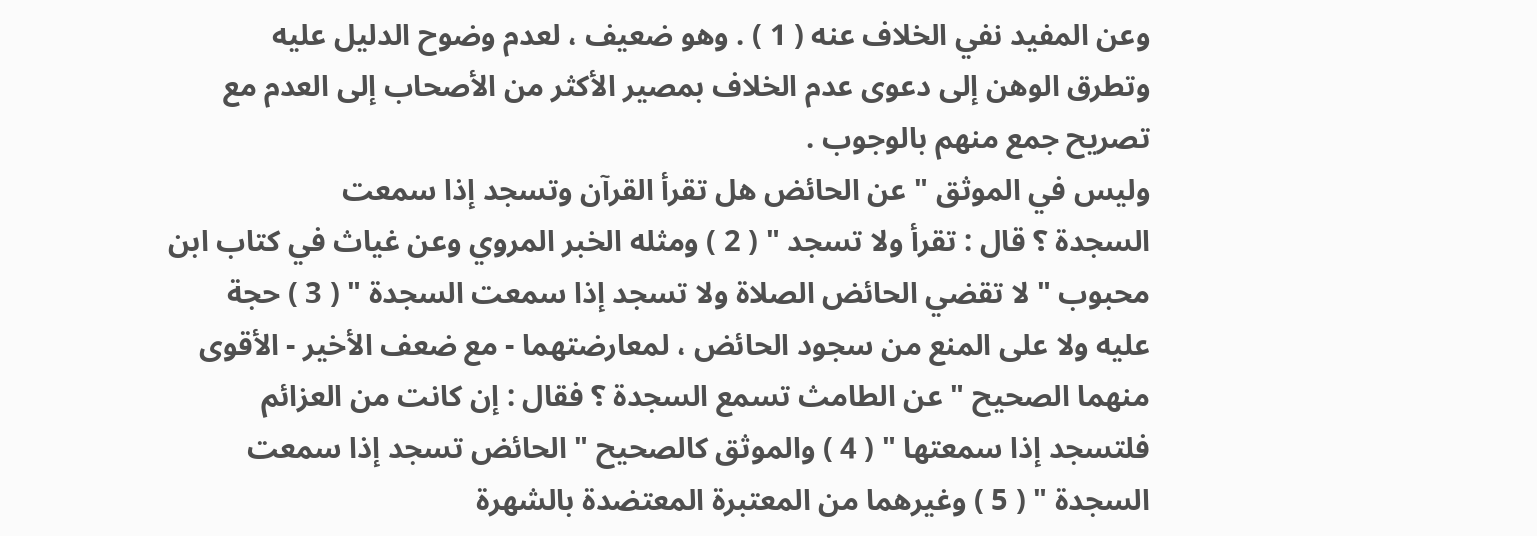وعن المفيد نفي الخلاف عنه ( 1 ) . وهو ضعيف ، لعدم وضوح الدليل عليه
وتطرق الوهن إلى دعوى عدم الخلاف بمصير الأكثر من الأصحاب إلى العدم مع
تصريح جمع منهم بالوجوب .
وليس في الموثق " عن الحائض هل تقرأ القرآن وتسجد إذا سمعت
السجدة ؟ قال : تقرأ ولا تسجد " ( 2 ) ومثله الخبر المروي وعن غياث في كتاب ابن
محبوب " لا تقضي الحائض الصلاة ولا تسجد إذا سمعت السجدة " ( 3 ) حجة
عليه ولا على المنع من سجود الحائض ، لمعارضتهما - مع ضعف الأخير - الأقوى
منهما الصحيح " عن الطامث تسمع السجدة ؟ فقال : إن كانت من العزائم
فلتسجد إذا سمعتها " ( 4 ) والموثق كالصحيح " الحائض تسجد إذا سمعت
السجدة " ( 5 ) وغيرهما من المعتبرة المعتضدة بالشهرة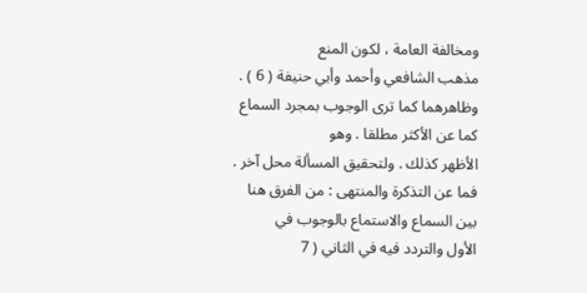ومخالفة العامة ، لكون المنع
مذهب الشافعي وأحمد وأبي حنيفة ( 6 ) .
وظاهرهما كما ترى الوجوب بمجرد السماع كما عن الأكثر مطلقا . وهو
الأظهر كذلك . ولتحقيق المسألة محل آخر .
فما عن التذكرة والمنتهى : من الفرق هنا بين السماع والاستماع بالوجوب في
الأول والتردد فيه في الثاني ( 7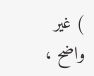) غير واضح ،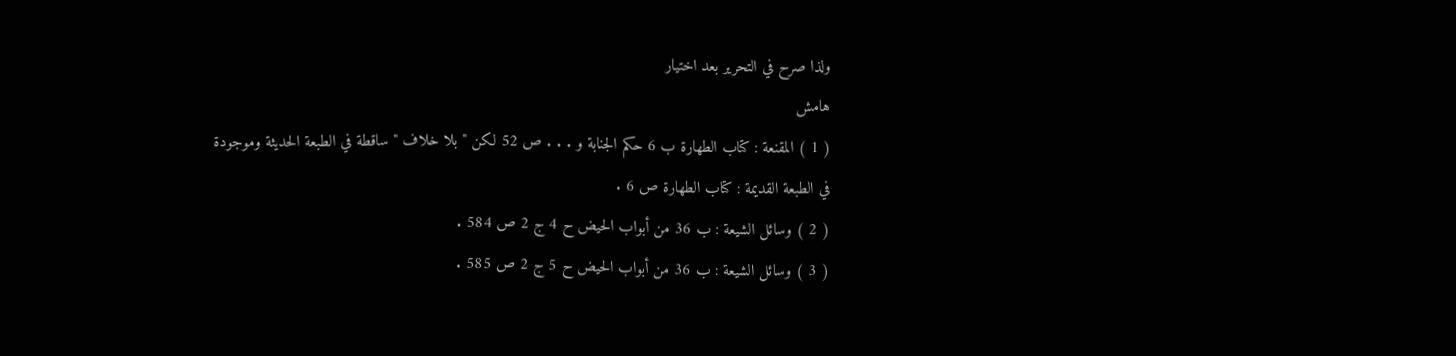ولذا صرح في التحرير بعد اختيار
هامش
( 1 ) المقنعة : كتاب الطهارة ب 6 حكم الجنابة و . . . ص 52 لكن " بلا خلاف " ساقطة في الطبعة الحديثة وموجودة
في الطبعة القديمة : كتاب الطهارة ص 6 .
( 2 ) وسائل الشيعة : ب 36 من أبواب الحيض ح 4 ج 2 ص 584 .
( 3 ) وسائل الشيعة : ب 36 من أبواب الحيض ح 5 ج 2 ص 585 .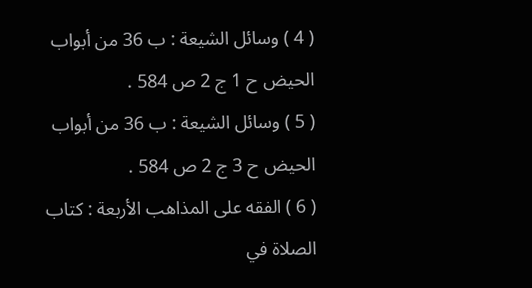( 4 ) وسائل الشيعة : ب 36 من أبواب الحيض ح 1 ج 2 ص 584 .
( 5 ) وسائل الشيعة : ب 36 من أبواب الحيض ح 3 ج 2 ص 584 .
( 6 ) الفقه على المذاهب الأربعة : كتاب الصلاة في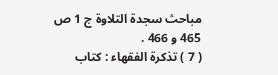مباحث سجدة التلاوة ج 1 ص 465 و 466 .
( 7 ) تذكرة الفقهاء : كتاب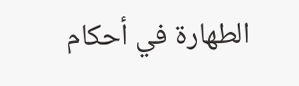الطهارة في أحكام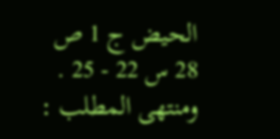الحيض ج 1 ص 28 س 22 - 25 . ومنتهى المطلب :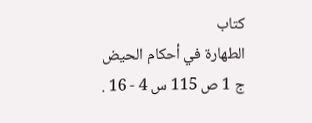كتاب
الطهارة في أحكام الحيض ج 1 ص 115 س 4 - 16 .